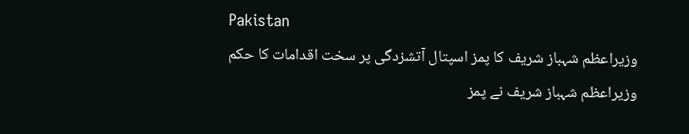Pakistan
وزیراعظم شہباز شریف کا پمز اسپتال آتشزدگی پر سخت اقدامات کا حکم
وزیراعظم شہباز شریف نے پمز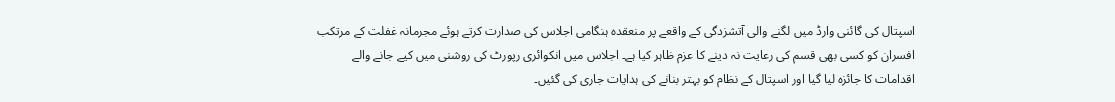اسپتال کی گائنی وارڈ میں لگنے والی آتشزدگی کے واقعے پر منعقدہ ہنگامی اجلاس کی صدارت کرتے ہوئے مجرمانہ غفلت کے مرتکب افسران کو کسی بھی قسم کی رعایت نہ دینے کا عزم ظاہر کیا ہے۔ اجلاس میں انکوائری رپورٹ کی روشنی میں کیے جانے والے اقدامات کا جائزہ لیا گیا اور اسپتال کے نظام کو بہتر بنانے کی ہدایات جاری کی گئیں۔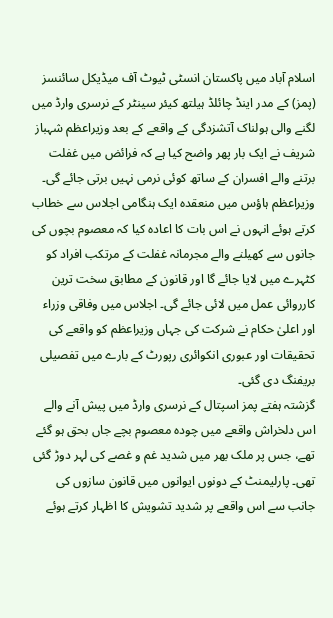اسلام آباد میں پاکستان انسٹی ٹیوٹ آف میڈیکل سائنسز (پمز) کے مدر اینڈ چائلڈ ہیلتھ کیئر سینٹر کے نرسری وارڈ میں لگنے والی ہولناک آتشزدگی کے واقعے کے بعد وزیراعظم شہباز شریف نے ایک بار پھر واضح کیا ہے کہ فرائض میں غفلت برتنے والے افسران کے ساتھ کوئی نرمی نہیں برتی جائے گی۔ وزیراعظم ہاؤس میں منعقدہ ایک ہنگامی اجلاس سے خطاب کرتے ہوئے انہوں نے اس بات کا اعادہ کیا کہ معصوم بچوں کی جانوں سے کھیلنے والے مجرمانہ غفلت کے مرتکب افراد کو کٹہرے میں لایا جائے گا اور قانون کے مطابق سخت ترین کارروائی عمل میں لائی جائے گی۔ اجلاس میں وفاقی وزراء اور اعلیٰ حکام نے شرکت کی جہاں وزیراعظم کو واقعے کی تحقیقات اور عبوری انکوائری رپورٹ کے بارے میں تفصیلی بریفنگ دی گئی۔
گزشتہ ہفتے پمز اسپتال کے نرسری وارڈ میں پیش آنے والے اس دلخراش واقعے میں چودہ معصوم بچے جاں بحق ہو گئے تھے، جس پر ملک بھر میں شدید غم و غصے کی لہر دوڑ گئی تھی۔ پارلیمنٹ کے دونوں ایوانوں میں قانون سازوں کی جانب سے اس واقعے پر شدید تشویش کا اظہار کرتے ہوئے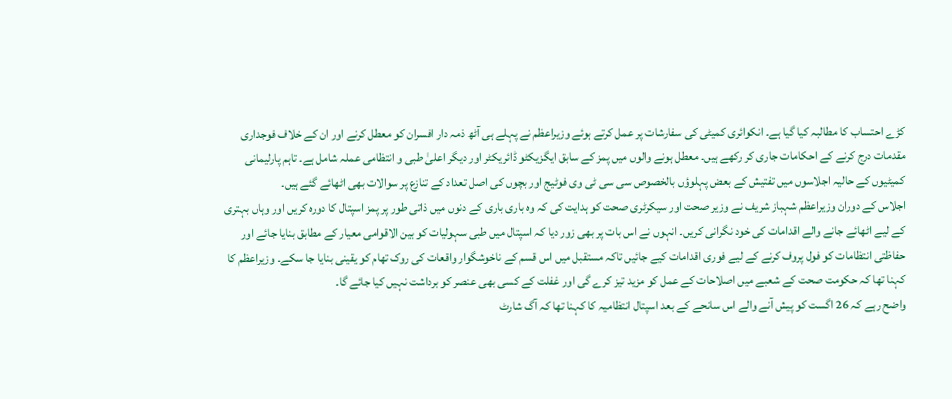کڑے احتساب کا مطالبہ کیا گیا ہے۔ انکوائری کمیٹی کی سفارشات پر عمل کرتے ہوئے وزیراعظم نے پہلے ہی آٹھ ذمہ دار افسران کو معطل کرنے اور ان کے خلاف فوجداری مقدمات درج کرنے کے احکامات جاری کر رکھے ہیں۔ معطل ہونے والوں میں پمز کے سابق ایگزیکٹو ڈائریکٹر اور دیگر اعلیٰ طبی و انتظامی عملہ شامل ہے۔ تاہم پارلیمانی کمیٹیوں کے حالیہ اجلاسوں میں تفتیش کے بعض پہلوؤں بالخصوص سی سی ٹی وی فوٹیج اور بچوں کی اصل تعداد کے تنازع پر سوالات بھی اٹھائے گئے ہیں۔
اجلاس کے دوران وزیراعظم شہباز شریف نے وزیر صحت اور سیکرٹری صحت کو ہدایت کی کہ وہ باری باری کے دنوں میں ذاتی طور پر پمز اسپتال کا دورہ کریں اور وہاں بہتری کے لیے اٹھائے جانے والے اقدامات کی خود نگرانی کریں۔ انہوں نے اس بات پر بھی زور دیا کہ اسپتال میں طبی سہولیات کو بین الاقوامی معیار کے مطابق بنایا جائے اور حفاظتی انتظامات کو فول پروف کرنے کے لیے فوری اقدامات کیے جائیں تاکہ مستقبل میں اس قسم کے ناخوشگوار واقعات کی روک تھام کو یقینی بنایا جا سکے۔ وزیراعظم کا کہنا تھا کہ حکومت صحت کے شعبے میں اصلاحات کے عمل کو مزید تیز کرے گی اور غفلت کے کسی بھی عنصر کو برداشت نہیں کیا جائے گا۔
واضح رہے کہ 26 اگست کو پیش آنے والے اس سانحے کے بعد اسپتال انتظامیہ کا کہنا تھا کہ آگ شارٹ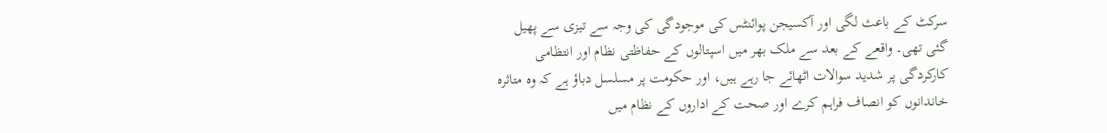سرکٹ کے باعث لگی اور آکسیجن پوائنٹس کی موجودگی کی وجہ سے تیزی سے پھیل گئی تھی۔ واقعے کے بعد سے ملک بھر میں اسپتالوں کے حفاظتی نظام اور انتظامی کارکردگی پر شدید سوالات اٹھائے جا رہے ہیں، اور حکومت پر مسلسل دباؤ ہے کہ وہ متاثرہ خاندانوں کو انصاف فراہم کرے اور صحت کے اداروں کے نظام میں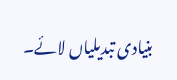بنیادی تبدیلیاں لائے۔